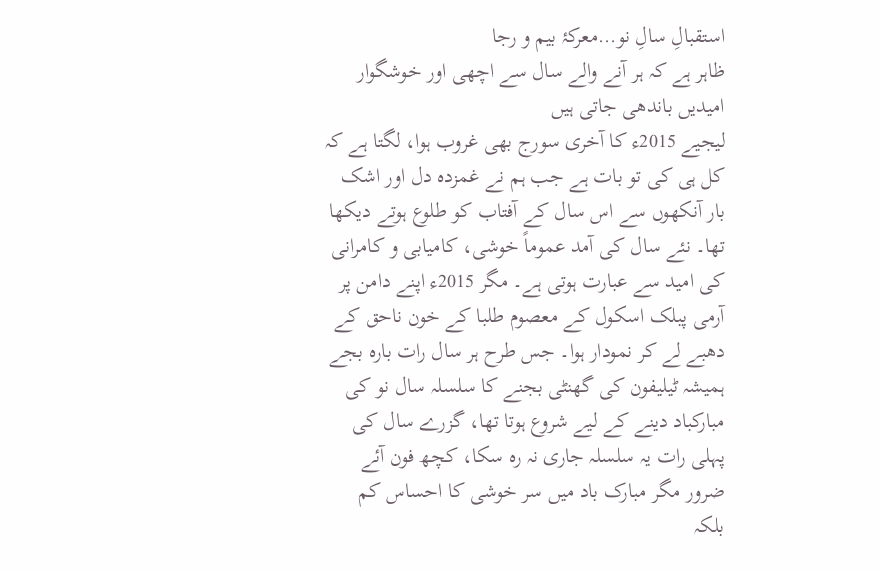استقبالِ سالِ نو…معرکۂ بیم و رجا
ظاہر ہے کہ ہر آنے والے سال سے اچھی اور خوشگوار امیدیں باندھی جاتی ہیں
لیجیے 2015ء کا آخری سورج بھی غروب ہوا، لگتا ہے کہ کل ہی کی تو بات ہے جب ہم نے غمزدہ دل اور اشک بار آنکھوں سے اس سال کے آفتاب کو طلوع ہوتے دیکھا تھا۔ نئے سال کی آمد عموماً خوشی، کامیابی و کامرانی کی امید سے عبارت ہوتی ہے۔ مگر 2015ء اپنے دامن پر آرمی پبلک اسکول کے معصوم طلبا کے خون ناحق کے دھبے لے کر نمودار ہوا۔ جس طرح ہر سال رات بارہ بجے ہمیشہ ٹیلیفون کی گھنٹی بجنے کا سلسلہ سال نو کی مبارکباد دینے کے لیے شروع ہوتا تھا، گزرے سال کی پہلی رات یہ سلسلہ جاری نہ رہ سکا، کچھ فون آئے ضرور مگر مبارک باد میں سر خوشی کا احساس کم بلکہ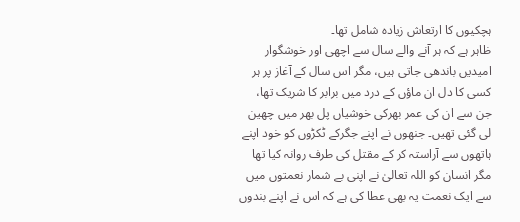ہچکیوں کا ارتعاش زیادہ شامل تھا۔
ظاہر ہے کہ ہر آنے والے سال سے اچھی اور خوشگوار امیدیں باندھی جاتی ہیں، مگر اس سال کے آغاز پر ہر کسی کا دل ان ماؤں کے درد میں برابر کا شریک تھا، جن سے ان کی عمر بھرکی خوشیاں پل بھر میں چھین لی گئی تھیں۔ جنھوں نے اپنے جگرکے ٹکڑوں کو خود اپنے ہاتھوں سے آراستہ کر کے مقتل کی طرف روانہ کیا تھا مگر انسان کو اللہ تعالیٰ نے اپنی بے شمار نعمتوں میں سے ایک نعمت یہ بھی عطا کی ہے کہ اس نے اپنے بندوں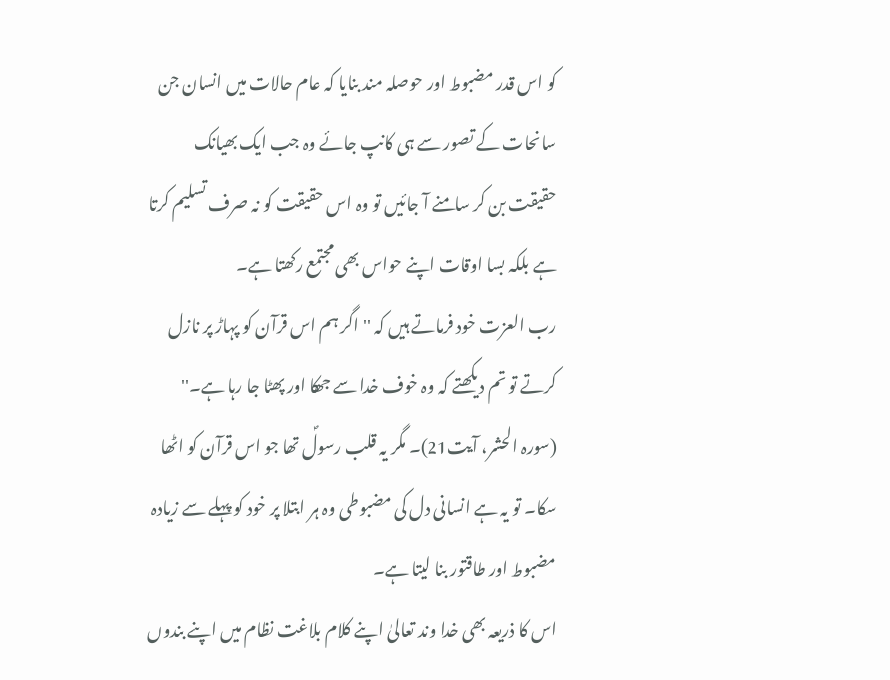کو اس قدر مضبوط اور حوصلہ مند بنایا کہ عام حالات میں انسان جن سانحات کے تصور سے ہی کانپ جائے وہ جب ایک بھیانک حقیقت بن کر سامنے آ جائیں تو وہ اس حقیقت کو نہ صرف تسلیم کرتا ہے بلکہ بسا اوقات اپنے حواس بھی مجتمع رکھتا ہے۔
رب العزت خود فرماتے ہیں کہ ''اگر ہم اس قرآن کو پہاڑ پر نازل کرتے تو تم دیکھتے کہ وہ خوف خدا سے جھکا اور پھٹا جا رہا ہے۔'' (سورہ الحشر، آیت21)۔ مگر یہ قلب رسولؐ تھا جو اس قرآن کو اٹھا سکا۔ تو یہ ہے انسانی دل کی مضبوطی وہ ہر ابتلا پر خود کو پہلے سے زیادہ مضبوط اور طاقتور بنا لیتا ہے۔
اس کا ذریعہ بھی خدا وند تعالیٰ اپنے کلام بلاغت نظام میں اپنے بندوں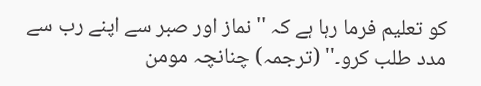کو تعلیم فرما رہا ہے کہ ''نماز اور صبر سے اپنے رب سے مدد طلب کرو۔'' (ترجمہ) چنانچہ مومن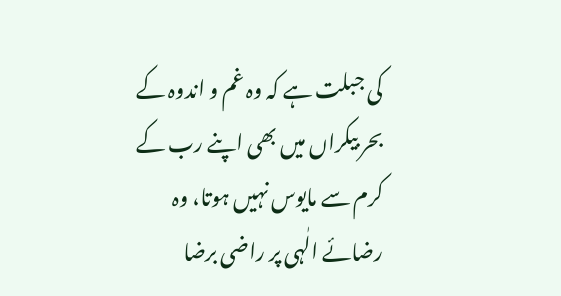کی جبلت ہے کہ وہ غم و اندوہ کے بحر بیکراں میں بھی اپنے رب کے کرم سے مایوس نہیں ہوتا، وہ رضائے الٰہی پر راضی برضا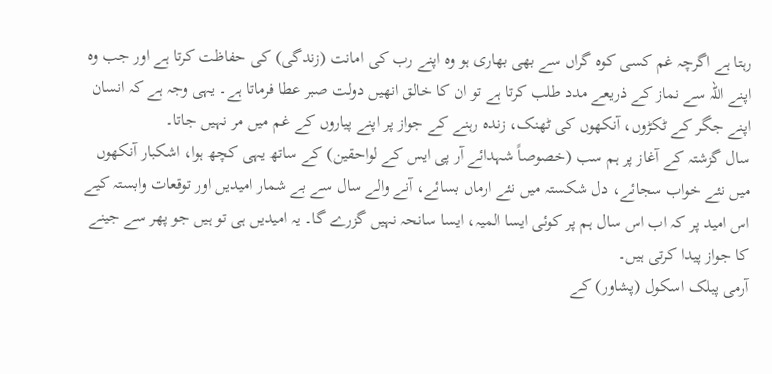رہتا ہے اگرچہ غم کسی کوہ گراں سے بھی بھاری ہو وہ اپنے رب کی امانت (زندگی) کی حفاظت کرتا ہے اور جب وہ اپنے اللہ سے نماز کے ذریعے مدد طلب کرتا ہے تو ان کا خالق انھیں دولت صبر عطا فرماتا ہے۔ یہی وجہ ہے کہ انسان اپنے جگر کے ٹکڑوں، آنکھوں کی ٹھنک، زندہ رہنے کے جواز پر اپنے پیاروں کے غم میں مر نہیں جاتا۔
سال گزشتہ کے آغاز پر ہم سب (خصوصاً شہدائے آر پی ایس کے لواحقین) کے ساتھ یہی کچھ ہوا، اشکبار آنکھوں میں نئے خواب سجائے، دل شکستہ میں نئے ارماں بسائے، آنے والے سال سے بے شمار امیدیں اور توقعات وابستہ کیے اس امید پر کہ اب اس سال ہم پر کوئی ایسا المیہ، ایسا سانحہ نہیں گزرے گا۔ یہ امیدیں ہی تو ہیں جو پھر سے جینے کا جواز پیدا کرتی ہیں۔
آرمی پبلک اسکول (پشاور) کے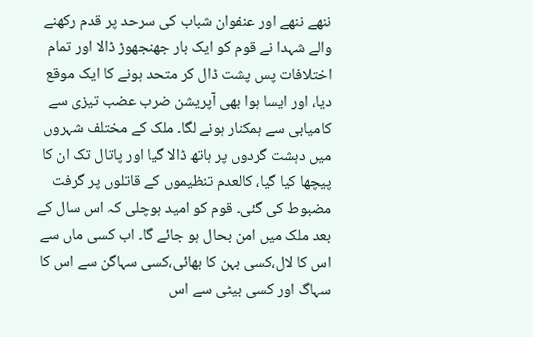ننھے ننھے اور عنفوان شباب کی سرحد پر قدم رکھنے والے شہدا نے قوم کو ایک بار جھنجھوڑ ڈالا اور تمام اختلافات پس پشت ڈال کر متحد ہونے کا ایک موقع دیا، اور ایسا ہوا بھی آپریشن ضرب عضب تیزی سے کامیابی سے ہمکنار ہونے لگا۔ ملک کے مختلف شہروں میں دہشت گردوں پر ہاتھ ڈالا گیا اور پاتال تک ان کا پیچھا کیا گیا، کالعدم تنظیموں کے قاتلوں پر گرفت مضبوط کی گئی۔ قوم کو امید ہوچلی کہ اس سال کے بعد ملک میں امن بحال ہو جائے گا۔ اب کسی ماں سے اس کا لال،کسی بہن کا بھائی،کسی سہاگن سے اس کا سہاگ اور کسی بیٹی سے اس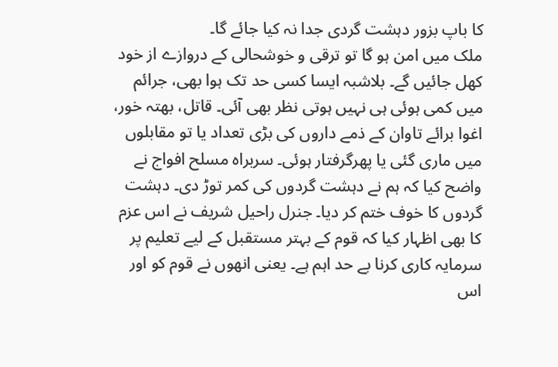کا باپ بزور دہشت گردی جدا نہ کیا جائے گا۔
ملک میں امن ہو گا تو ترقی و خوشحالی کے دروازے از خود کھل جائیں گے۔ بلاشبہ ایسا کسی حد تک ہوا بھی، جرائم میں کمی ہوئی ہی نہیں ہوتی نظر بھی آئی۔ قاتل، بھتہ خور، اغوا برائے تاوان کے ذمے داروں کی بڑی تعداد یا تو مقابلوں میں ماری گئی یا پھرگرفتار ہوئی۔ سربراہ مسلح افواج نے واضح کیا کہ ہم نے دہشت گردوں کی کمر توڑ دی۔ دہشت گردوں کا خوف ختم کر دیا۔ جنرل راحیل شریف نے اس عزم کا بھی اظہار کیا کہ قوم کے بہتر مستقبل کے لیے تعلیم پر سرمایہ کاری کرنا بے حد اہم ہے۔ یعنی انھوں نے قوم کو اور اس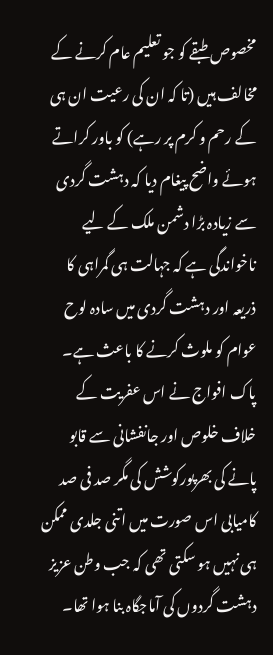مخصوص طبقے کو جو تعلیم عام کرنے کے مخالف ہیں (تا کہ ان کی رعیت ان ہی کے رحم و کرم پر رہے) کو باور کراتے ہوئے واضح پیغام دیا کہ دہشت گردی سے زیادہ بڑا دشمن ملک کے لیے ناخواندگی ہے کہ جہالت ہی گمراہی کا ذریعہ اور دہشت گردی میں سادہ لوح عوام کو ملوث کرنے کا باعث ہے۔
پاک افواج نے اس عفریت کے خلاف خلوص اور جانفشانی سے قابو پانے کی بھرپورکوشش کی مگر صد فی صد کامیابی اس صورت میں اتنی جلدی ممکن ہی نہیں ہو سکتی تھی کہ جب وطن عزیز دہشت گردوں کی آماجگاہ بنا ہوا تھا۔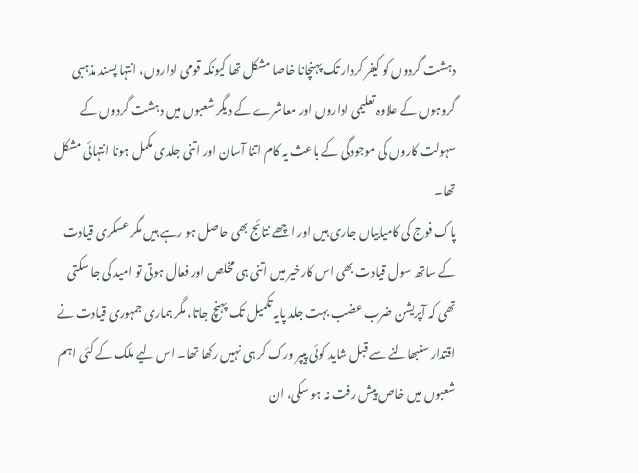دہشت گردوں کو کیفر کردار تک پہنچانا خاصا مشکل تھا کیونکہ قومی اداروں، انتہا پسند مذہبی گروہوں کے علاوہ تعلیمی اداروں اور معاشرے کے دیگر شعبوں میں دہشت گردوں کے سہولت کاروں کی موجودگی کے باعث یہ کام اتنا آسان اور اتنی جلدی مکمل ہونا انتہائی مشکل تھا۔
پاک فوج کی کامیابیاں جاری ہیں اور اچھے نتائج بھی حاصل ہو رہے ہیں مگر عسکری قیادت کے ساتھ سول قیادت بھی اس کارخیر میں اتنی ہی مخلص اور فعال ہوتی تو امید کی جا سکتی تھی کہ آپریشن ضرب عضب بہت جلد پایہ تکمیل تک پہنچ جاتا، مگر ہماری جمہوری قیادت نے اقتدار سنبھالنے سے قبل شاید کوئی پیپر ورک کر ہی نہیں رکھا تھا۔ اس لیے ملک کے کئی اہم شعبوں میں خاص پیش رفت نہ ہو سکی، ان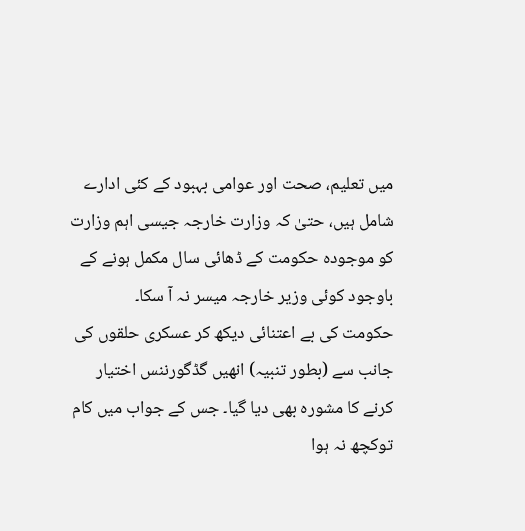میں تعلیم، صحت اور عوامی بہبود کے کئی ادارے شامل ہیں، حتیٰ کہ وزارت خارجہ جیسی اہم وزارت کو موجودہ حکومت کے ڈھائی سال مکمل ہونے کے باوجود کوئی وزیر خارجہ میسر نہ آ سکا۔
حکومت کی بے اعتنائی دیکھ کر عسکری حلقوں کی جانب سے (بطور تنبیہ) انھیں گڈگورننس اختیار کرنے کا مشورہ بھی دیا گیا۔ جس کے جواب میں کام توکچھ نہ ہوا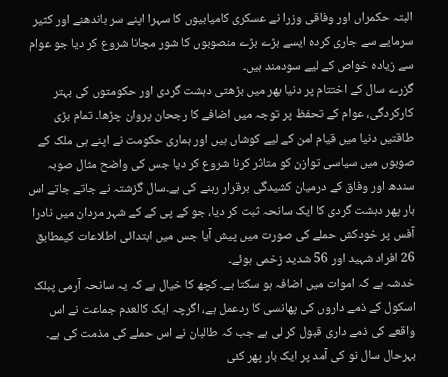البتہ حکمراں اور وفاقی وزرا نے عسکری کامیابیوں کا سہرا اپنے سر باندھنے اور کثیر سرمایے سے جاری کردہ ایسے بڑے بڑے منصوبوں کا شور مچانا شروع کر دیا جو عوام سے زیادہ خواص کے لیے سودمند ہیں۔
گزرے سال کے اختتام پر دنیا بھر میں بڑھتی دہشت گردی اور حکومتوں کی بہتر کارکردگی، عوام کے تحفظ پر توجہ میں اضافے کا رجحان پروان چڑھا۔ تمام بڑی طاقتیں دنیا میں قیام امن کے لیے کوشاں ہیں اور ہماری حکومت نے اپنے ہی ملک کے صوبوں میں سیاسی توازن کو متاثر کرنا شروع کر دیا جس کی واضح مثال صوبہ سندھ اور وفاق کے درمیان کشیدگی برقرار رہنے کی ہے۔سال گزشتہ نے جاتے جاتے اس بار پھر دہشت گردی کا ایک سانحہ ثبت کر دیا، جو کے پی کے کے شہر مردان میں نادرا آفس پر خودکش حملے کی صورت میں پیش آیا جس میں ابتدائی اطلاعات کیمطابق 26 افراد شہید اور 56 شدید زخمی ہوئے۔
خدشہ ہے کہ اموات میں اضافہ ہو سکتا ہے۔ کچھ کا خیال ہے کہ یہ سانحہ آرمی پبلک اسکول کے ذمے داروں کی پھانسی کا ردعمل ہے، اگرچہ ایک کالعدم جماعت نے اس واقعے کی ذمے داری قبول کر لی ہے جب کہ طالبان نے اس حملے کی مذمت کی ہے۔ بہرحال سال نو کی آمد پر ایک بار پھر کئی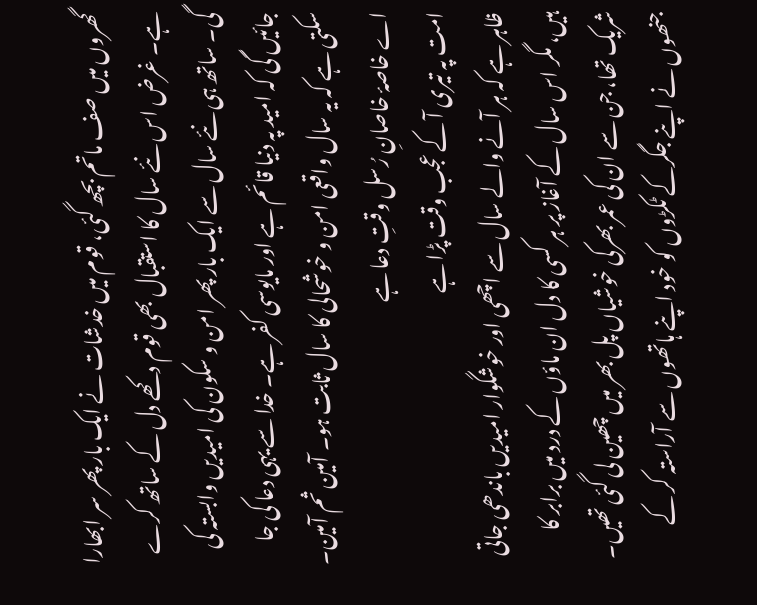گھروں میں صف ماتم بچھ گئی، قوم میں خدشات نے ایک بار پھر سر ابھارا ہے۔ غرض اس نئے سال کا استقبال بھی قوم دکھے دل کے ساتھ کرے گی۔ ساتھ ہی نئے سال سے ایک بار پھر امن و سکون کی امیدیں وابستہ کی جائیں گی کہ امید پہ دنیا قائم ہے اور مایوسی کفر ہے۔ خدا سے یہی دعا کی جا سکتی ہے کہ یہ سال واقعی امن و خوشحالی کا سال ثابت ہو۔ آمین ثم آمین۔
اے خاصۂ خاصانِ رُسل وقتِ دعا ہے
امت پہ تیری آ کے عجب وقت پڑا ہے
ظاہر ہے کہ ہر آنے والے سال سے اچھی اور خوشگوار امیدیں باندھی جاتی ہیں، مگر اس سال کے آغاز پر ہر کسی کا دل ان ماؤں کے درد میں برابر کا شریک تھا، جن سے ان کی عمر بھرکی خوشیاں پل بھر میں چھین لی گئی تھیں۔ جنھوں نے اپنے جگرکے ٹکڑوں کو خود اپنے ہاتھوں سے آراستہ کر کے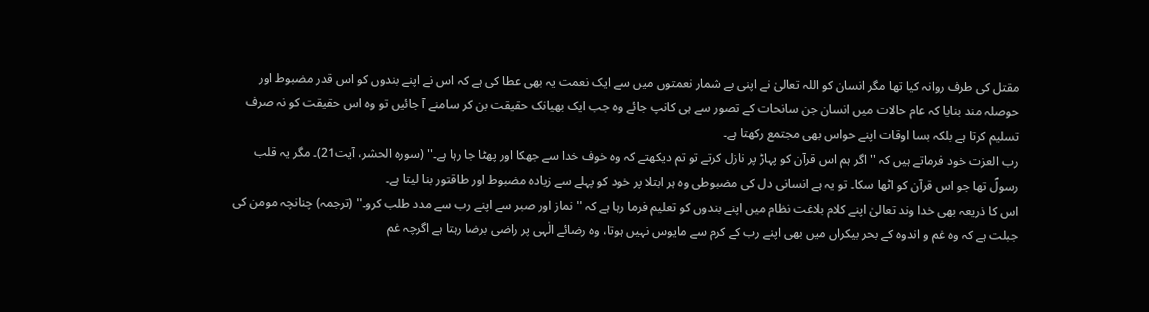مقتل کی طرف روانہ کیا تھا مگر انسان کو اللہ تعالیٰ نے اپنی بے شمار نعمتوں میں سے ایک نعمت یہ بھی عطا کی ہے کہ اس نے اپنے بندوں کو اس قدر مضبوط اور حوصلہ مند بنایا کہ عام حالات میں انسان جن سانحات کے تصور سے ہی کانپ جائے وہ جب ایک بھیانک حقیقت بن کر سامنے آ جائیں تو وہ اس حقیقت کو نہ صرف تسلیم کرتا ہے بلکہ بسا اوقات اپنے حواس بھی مجتمع رکھتا ہے۔
رب العزت خود فرماتے ہیں کہ ''اگر ہم اس قرآن کو پہاڑ پر نازل کرتے تو تم دیکھتے کہ وہ خوف خدا سے جھکا اور پھٹا جا رہا ہے۔'' (سورہ الحشر، آیت21)۔ مگر یہ قلب رسولؐ تھا جو اس قرآن کو اٹھا سکا۔ تو یہ ہے انسانی دل کی مضبوطی وہ ہر ابتلا پر خود کو پہلے سے زیادہ مضبوط اور طاقتور بنا لیتا ہے۔
اس کا ذریعہ بھی خدا وند تعالیٰ اپنے کلام بلاغت نظام میں اپنے بندوں کو تعلیم فرما رہا ہے کہ ''نماز اور صبر سے اپنے رب سے مدد طلب کرو۔'' (ترجمہ) چنانچہ مومن کی جبلت ہے کہ وہ غم و اندوہ کے بحر بیکراں میں بھی اپنے رب کے کرم سے مایوس نہیں ہوتا، وہ رضائے الٰہی پر راضی برضا رہتا ہے اگرچہ غم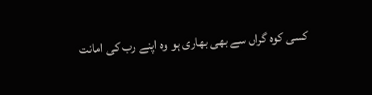کسی کوہ گراں سے بھی بھاری ہو وہ اپنے رب کی امانت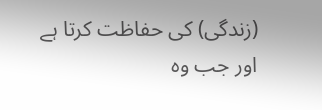(زندگی) کی حفاظت کرتا ہے اور جب وہ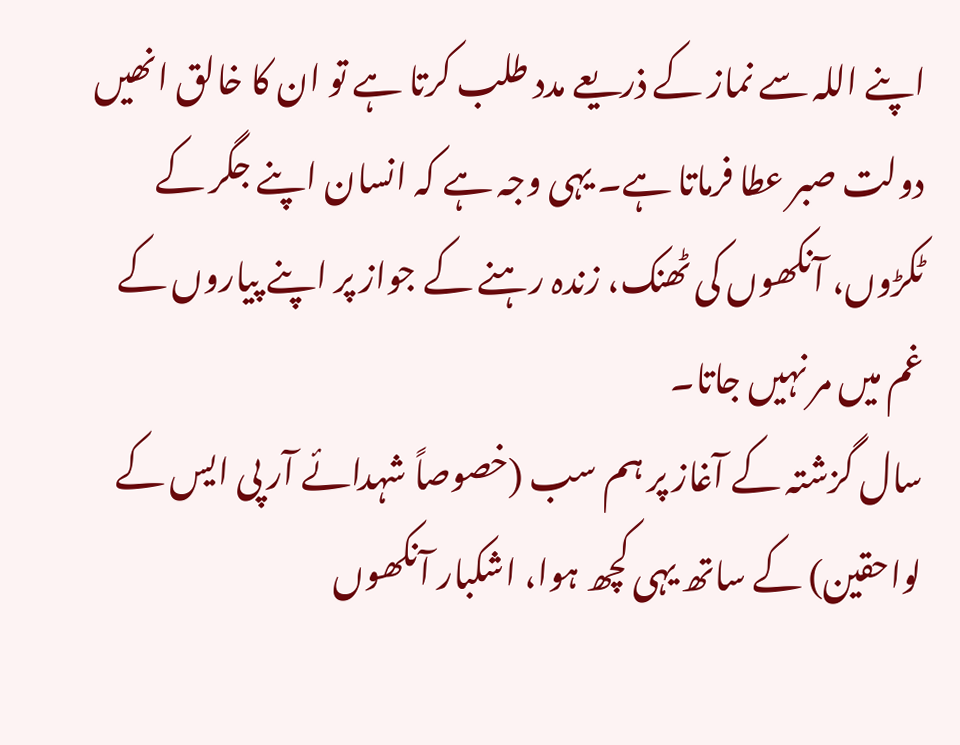اپنے اللہ سے نماز کے ذریعے مدد طلب کرتا ہے تو ان کا خالق انھیں دولت صبر عطا فرماتا ہے۔ یہی وجہ ہے کہ انسان اپنے جگر کے ٹکڑوں، آنکھوں کی ٹھنک، زندہ رہنے کے جواز پر اپنے پیاروں کے غم میں مر نہیں جاتا۔
سال گزشتہ کے آغاز پر ہم سب (خصوصاً شہدائے آر پی ایس کے لواحقین) کے ساتھ یہی کچھ ہوا، اشکبار آنکھوں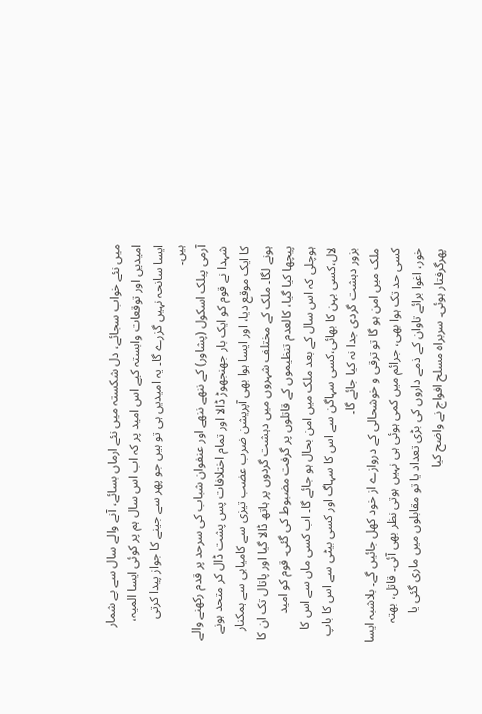میں نئے خواب سجائے، دل شکستہ میں نئے ارماں بسائے، آنے والے سال سے بے شمار امیدیں اور توقعات وابستہ کیے اس امید پر کہ اب اس سال ہم پر کوئی ایسا المیہ، ایسا سانحہ نہیں گزرے گا۔ یہ امیدیں ہی تو ہیں جو پھر سے جینے کا جواز پیدا کرتی ہیں۔
آرمی پبلک اسکول (پشاور) کے ننھے ننھے اور عنفوان شباب کی سرحد پر قدم رکھنے والے شہدا نے قوم کو ایک بار جھنجھوڑ ڈالا اور تمام اختلافات پس پشت ڈال کر متحد ہونے کا ایک موقع دیا، اور ایسا ہوا بھی آپریشن ضرب عضب تیزی سے کامیابی سے ہمکنار ہونے لگا۔ ملک کے مختلف شہروں میں دہشت گردوں پر ہاتھ ڈالا گیا اور پاتال تک ان کا پیچھا کیا گیا، کالعدم تنظیموں کے قاتلوں پر گرفت مضبوط کی گئی۔ قوم کو امید ہوچلی کہ اس سال کے بعد ملک میں امن بحال ہو جائے گا۔ اب کسی ماں سے اس کا لال،کسی بہن کا بھائی،کسی سہاگن سے اس کا سہاگ اور کسی بیٹی سے اس کا باپ بزور دہشت گردی جدا نہ کیا جائے گا۔
ملک میں امن ہو گا تو ترقی و خوشحالی کے دروازے از خود کھل جائیں گے۔ بلاشبہ ایسا کسی حد تک ہوا بھی، جرائم میں کمی ہوئی ہی نہیں ہوتی نظر بھی آئی۔ قاتل، بھتہ خور، اغوا برائے تاوان کے ذمے داروں کی بڑی تعداد یا تو مقابلوں میں ماری گئی یا پھرگرفتار ہوئی۔ سربراہ مسلح افواج نے واضح کیا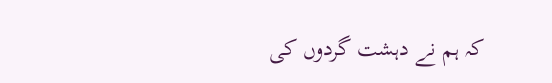کہ ہم نے دہشت گردوں کی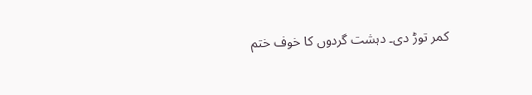کمر توڑ دی۔ دہشت گردوں کا خوف ختم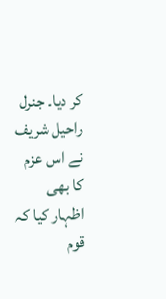کر دیا۔ جنرل راحیل شریف نے اس عزم کا بھی اظہار کیا کہ قوم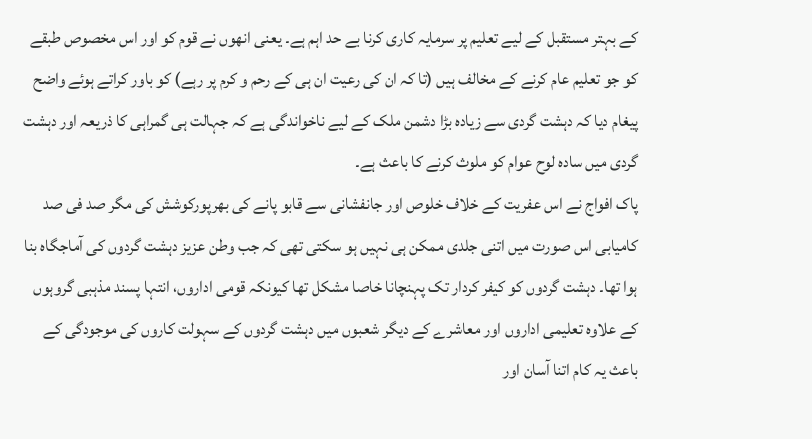کے بہتر مستقبل کے لیے تعلیم پر سرمایہ کاری کرنا بے حد اہم ہے۔ یعنی انھوں نے قوم کو اور اس مخصوص طبقے کو جو تعلیم عام کرنے کے مخالف ہیں (تا کہ ان کی رعیت ان ہی کے رحم و کرم پر رہے) کو باور کراتے ہوئے واضح پیغام دیا کہ دہشت گردی سے زیادہ بڑا دشمن ملک کے لیے ناخواندگی ہے کہ جہالت ہی گمراہی کا ذریعہ اور دہشت گردی میں سادہ لوح عوام کو ملوث کرنے کا باعث ہے۔
پاک افواج نے اس عفریت کے خلاف خلوص اور جانفشانی سے قابو پانے کی بھرپورکوشش کی مگر صد فی صد کامیابی اس صورت میں اتنی جلدی ممکن ہی نہیں ہو سکتی تھی کہ جب وطن عزیز دہشت گردوں کی آماجگاہ بنا ہوا تھا۔ دہشت گردوں کو کیفر کردار تک پہنچانا خاصا مشکل تھا کیونکہ قومی اداروں، انتہا پسند مذہبی گروہوں کے علاوہ تعلیمی اداروں اور معاشرے کے دیگر شعبوں میں دہشت گردوں کے سہولت کاروں کی موجودگی کے باعث یہ کام اتنا آسان اور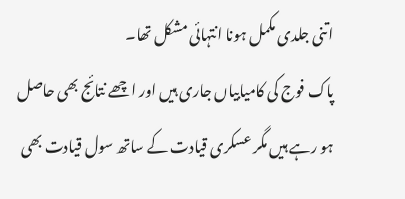اتنی جلدی مکمل ہونا انتہائی مشکل تھا۔
پاک فوج کی کامیابیاں جاری ہیں اور اچھے نتائج بھی حاصل ہو رہے ہیں مگر عسکری قیادت کے ساتھ سول قیادت بھی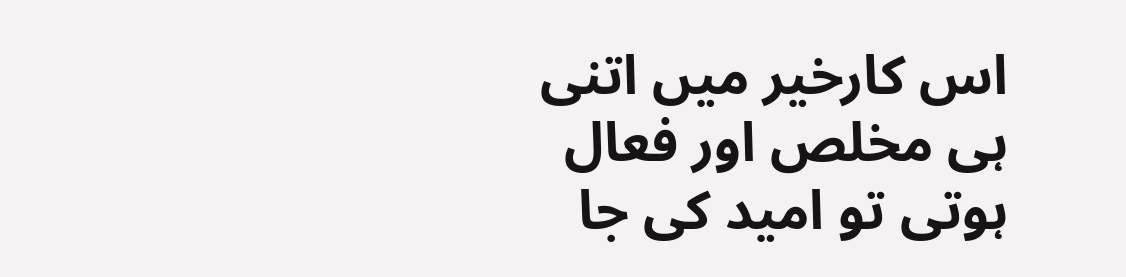اس کارخیر میں اتنی ہی مخلص اور فعال ہوتی تو امید کی جا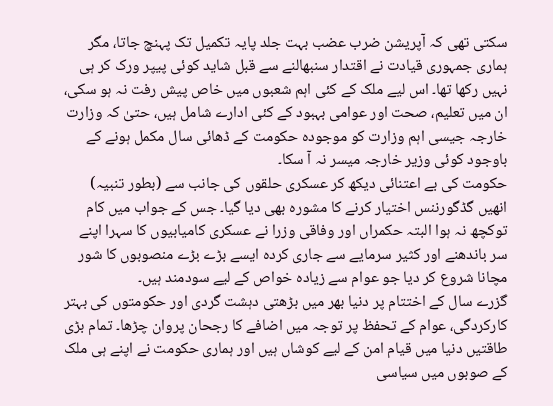سکتی تھی کہ آپریشن ضرب عضب بہت جلد پایہ تکمیل تک پہنچ جاتا، مگر ہماری جمہوری قیادت نے اقتدار سنبھالنے سے قبل شاید کوئی پیپر ورک کر ہی نہیں رکھا تھا۔ اس لیے ملک کے کئی اہم شعبوں میں خاص پیش رفت نہ ہو سکی، ان میں تعلیم، صحت اور عوامی بہبود کے کئی ادارے شامل ہیں، حتیٰ کہ وزارت خارجہ جیسی اہم وزارت کو موجودہ حکومت کے ڈھائی سال مکمل ہونے کے باوجود کوئی وزیر خارجہ میسر نہ آ سکا۔
حکومت کی بے اعتنائی دیکھ کر عسکری حلقوں کی جانب سے (بطور تنبیہ) انھیں گڈگورننس اختیار کرنے کا مشورہ بھی دیا گیا۔ جس کے جواب میں کام توکچھ نہ ہوا البتہ حکمراں اور وفاقی وزرا نے عسکری کامیابیوں کا سہرا اپنے سر باندھنے اور کثیر سرمایے سے جاری کردہ ایسے بڑے بڑے منصوبوں کا شور مچانا شروع کر دیا جو عوام سے زیادہ خواص کے لیے سودمند ہیں۔
گزرے سال کے اختتام پر دنیا بھر میں بڑھتی دہشت گردی اور حکومتوں کی بہتر کارکردگی، عوام کے تحفظ پر توجہ میں اضافے کا رجحان پروان چڑھا۔ تمام بڑی طاقتیں دنیا میں قیام امن کے لیے کوشاں ہیں اور ہماری حکومت نے اپنے ہی ملک کے صوبوں میں سیاسی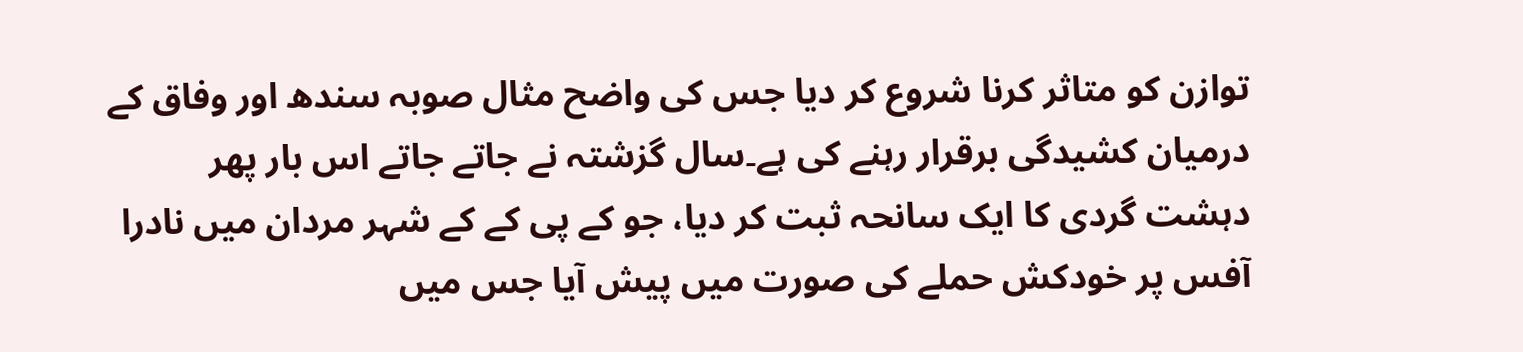توازن کو متاثر کرنا شروع کر دیا جس کی واضح مثال صوبہ سندھ اور وفاق کے درمیان کشیدگی برقرار رہنے کی ہے۔سال گزشتہ نے جاتے جاتے اس بار پھر دہشت گردی کا ایک سانحہ ثبت کر دیا، جو کے پی کے کے شہر مردان میں نادرا آفس پر خودکش حملے کی صورت میں پیش آیا جس میں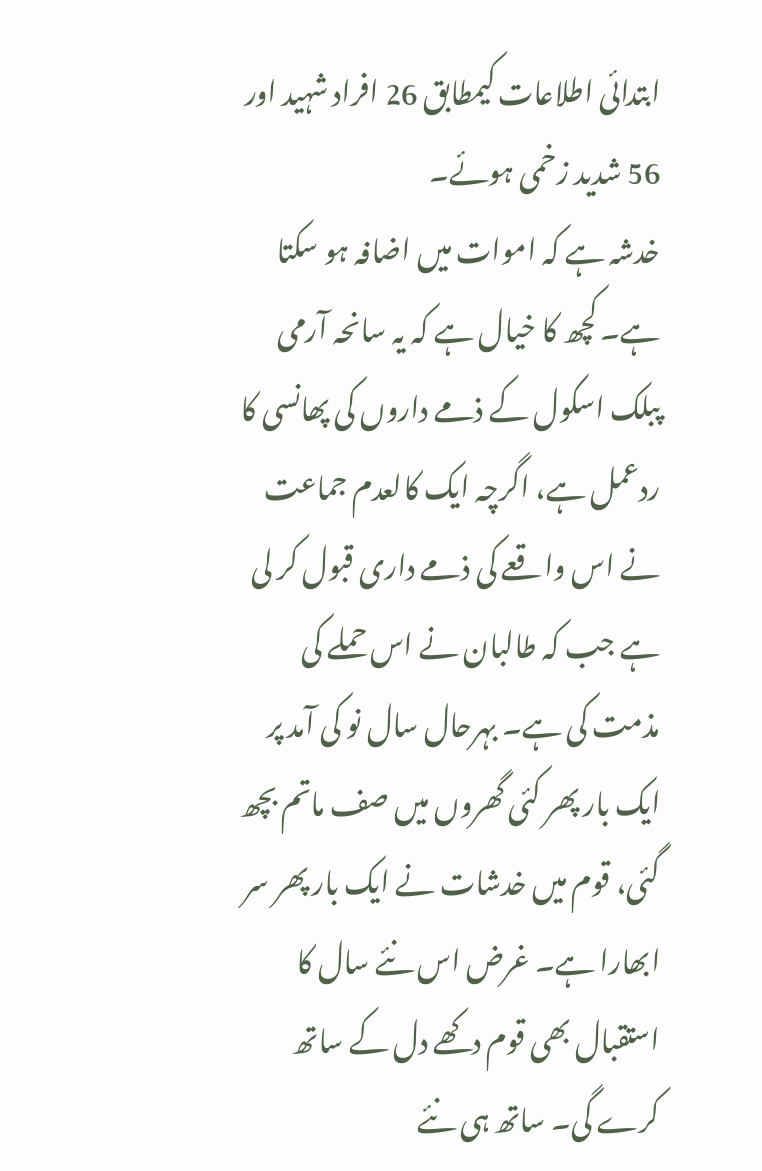ابتدائی اطلاعات کیمطابق 26 افراد شہید اور 56 شدید زخمی ہوئے۔
خدشہ ہے کہ اموات میں اضافہ ہو سکتا ہے۔ کچھ کا خیال ہے کہ یہ سانحہ آرمی پبلک اسکول کے ذمے داروں کی پھانسی کا ردعمل ہے، اگرچہ ایک کالعدم جماعت نے اس واقعے کی ذمے داری قبول کر لی ہے جب کہ طالبان نے اس حملے کی مذمت کی ہے۔ بہرحال سال نو کی آمد پر ایک بار پھر کئی گھروں میں صف ماتم بچھ گئی، قوم میں خدشات نے ایک بار پھر سر ابھارا ہے۔ غرض اس نئے سال کا استقبال بھی قوم دکھے دل کے ساتھ کرے گی۔ ساتھ ہی نئے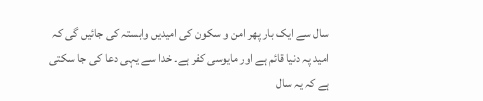سال سے ایک بار پھر امن و سکون کی امیدیں وابستہ کی جائیں گی کہ امید پہ دنیا قائم ہے اور مایوسی کفر ہے۔ خدا سے یہی دعا کی جا سکتی ہے کہ یہ سال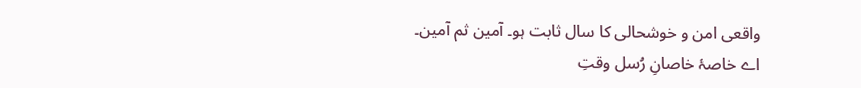واقعی امن و خوشحالی کا سال ثابت ہو۔ آمین ثم آمین۔
اے خاصۂ خاصانِ رُسل وقتِ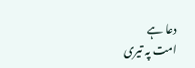دعا ہے
امت پہ تیری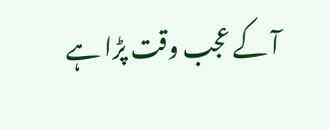آ کے عجب وقت پڑا ہے